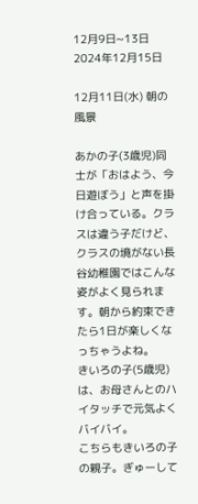12月9日~13日
2024年12月15日

12月11日(水) 朝の風景

あかの子(3歳児)同士が「おはよう、今日遊ぼう」と声を掛け合っている。クラスは違う子だけど、クラスの境がない長谷幼稚園ではこんな姿がよく見られます。朝から約束できたら1日が楽しくなっちゃうよね。
きいろの子(5歳児)は、お母さんとのハイタッチで元気よくバイバイ。
こちらもきいろの子の親子。ぎゅーして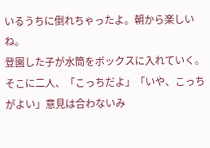いるうちに倒れちゃったよ。朝から楽しいね。
登園した子が水筒をボックスに入れていく。そこに二人、「こっちだよ」「いや、こっちがよい」意見は合わないみ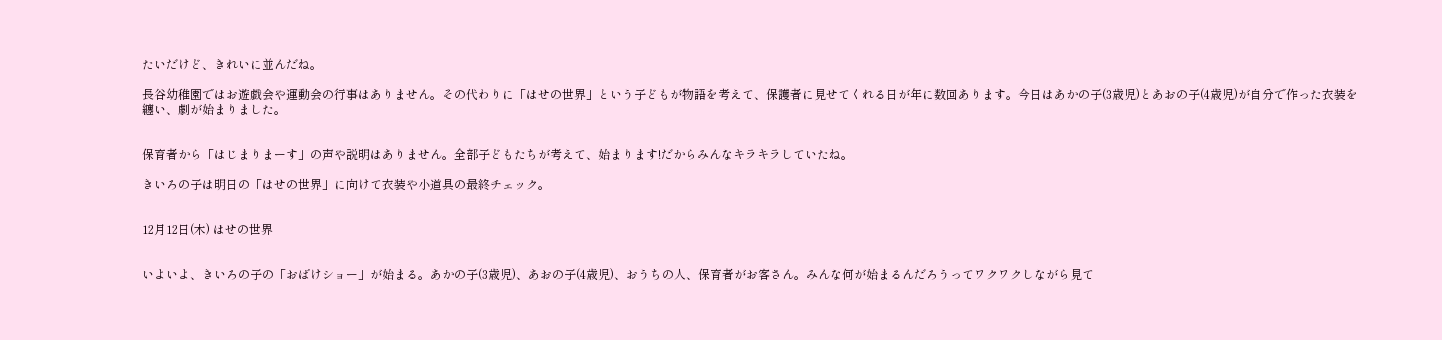たいだけど、きれいに並んだね。

長谷幼稚園ではお遊戯会や運動会の行事はありません。その代わりに「はせの世界」という子どもが物語を考えて、保護者に見せてくれる日が年に数回あります。今日はあかの子(3歳児)とあおの子(4歳児)が自分で作った衣装を纏い、劇が始まりました。


保育者から「はじまりまーす」の声や説明はありません。全部子どもたちが考えて、始まります!だからみんなキラキラしていたね。

きいろの子は明日の「はせの世界」に向けて衣装や小道具の最終チェック。


12月12日(木) はせの世界


いよいよ、きいろの子の「おばけショー」が始まる。あかの子(3歳児)、あおの子(4歳児)、おうちの人、保育者がお客さん。みんな何が始まるんだろうってワクワクしながら見て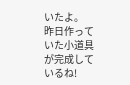いたよ。
昨日作っていた小道具が完成しているね!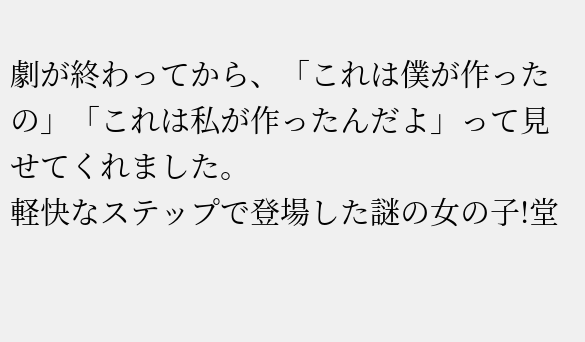劇が終わってから、「これは僕が作ったの」「これは私が作ったんだよ」って見せてくれました。
軽快なステップで登場した謎の女の子!堂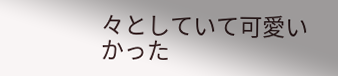々としていて可愛いかった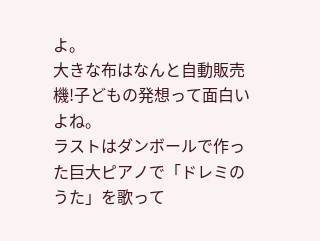よ。
大きな布はなんと自動販売機!子どもの発想って面白いよね。
ラストはダンボールで作った巨大ピアノで「ドレミのうた」を歌って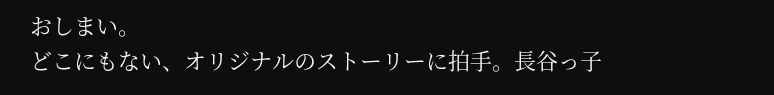おしまい。
どこにもない、オリジナルのストーリーに拍手。長谷っ子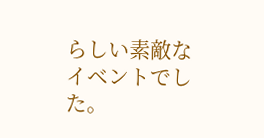らしい素敵なイベントでした。